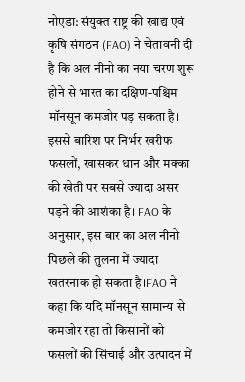नोएडा: संयुक्त राष्ट्र की खाद्य एवं कृषि संगठन (FAO) ने चेतावनी दी है कि अल नीनो का नया चरण शुरू होने से भारत का दक्षिण-पश्चिम मॉनसून कमजोर पड़ सकता है। इससे बारिश पर निर्भर खरीफ फसलों, खासकर धान और मक्का की खेती पर सबसे ज्यादा असर पड़ने की आशंका है। FAO के अनुसार, इस बार का अल नीनो पिछले की तुलना में ज्यादा खतरनाक हो सकता है।FAO ने कहा कि यदि मॉनसून सामान्य से कमजोर रहा तो किसानों को फसलों की सिंचाई और उत्पादन में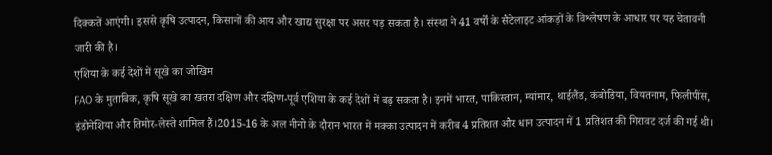दिक्कतें आएंगी। इससे कृषि उत्पादन, किसानों की आय और खाद्य सुरक्षा पर असर पड़ सकता है। संस्था ने 41 वर्षों के सैटेलाइट आंकड़ों के विश्लेषण के आधार पर यह चेतावनी जारी की है।
एशिया के कई देशों में सूखे का जोखिम
FAO के मुताबिक, कृषि सूखे का खतरा दक्षिण और दक्षिण-पूर्व एशिया के कई देशों में बढ़ सकता है। इनमें भारत, पाकिस्तान, म्यांमार, थाईलैंड, कंबोडिया, वियतनाम, फिलीपींस, इंडोनेशिया और तिमोर-लेस्ते शामिल हैं।2015-16 के अल नीनो के दौरान भारत में मक्का उत्पादन में करीब 4 प्रतिशत और धान उत्पादन में 1 प्रतिशत की गिरावट दर्ज की गई थी।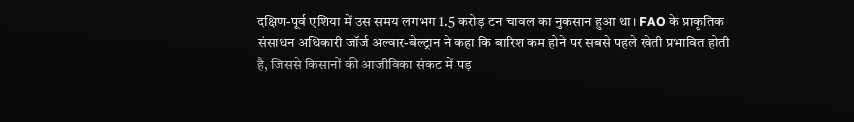दक्षिण-पूर्व एशिया में उस समय लगभग 1.5 करोड़ टन चावल का नुकसान हुआ था। FAO के प्राकृतिक संसाधन अधिकारी जॉर्ज अल्वार-बेल्ट्रान ने कहा कि बारिश कम होने पर सबसे पहले खेती प्रभावित होती है, जिससे किसानों की आजीविका संकट में पड़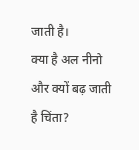जाती है।
क्या है अल नीनो और क्यों बढ़ जाती है चिंता?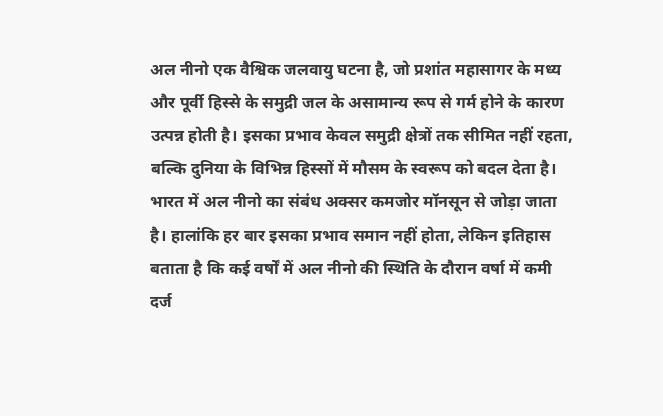अल नीनो एक वैश्विक जलवायु घटना है, जो प्रशांत महासागर के मध्य और पूर्वी हिस्से के समुद्री जल के असामान्य रूप से गर्म होने के कारण उत्पन्न होती है। इसका प्रभाव केवल समुद्री क्षेत्रों तक सीमित नहीं रहता, बल्कि दुनिया के विभिन्न हिस्सों में मौसम के स्वरूप को बदल देता है।
भारत में अल नीनो का संबंध अक्सर कमजोर मॉनसून से जोड़ा जाता है। हालांकि हर बार इसका प्रभाव समान नहीं होता, लेकिन इतिहास बताता है कि कई वर्षों में अल नीनो की स्थिति के दौरान वर्षा में कमी दर्ज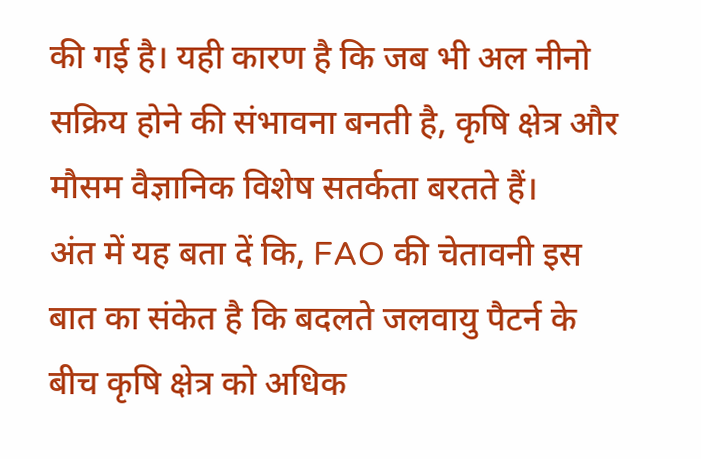की गई है। यही कारण है कि जब भी अल नीनो सक्रिय होने की संभावना बनती है, कृषि क्षेत्र और मौसम वैज्ञानिक विशेष सतर्कता बरतते हैं।
अंत में यह बता दें कि, FAO की चेतावनी इस बात का संकेत है कि बदलते जलवायु पैटर्न के बीच कृषि क्षेत्र को अधिक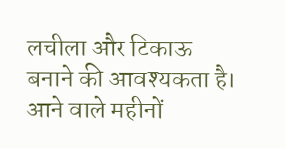लचीला और टिकाऊ बनाने की आवश्यकता है। आने वाले महीनों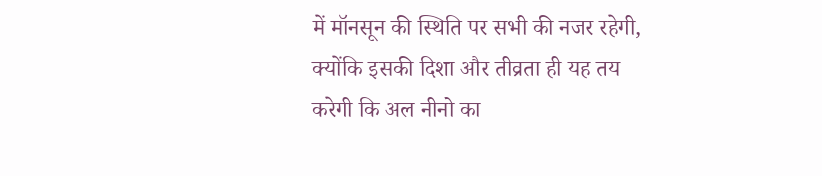में मॉनसून की स्थिति पर सभी की नजर रहेगी, क्योंकि इसकी दिशा और तीव्रता ही यह तय करेगी कि अल नीनो का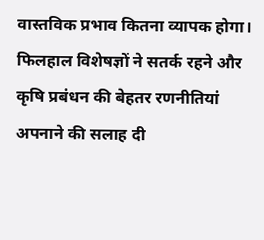वास्तविक प्रभाव कितना व्यापक होगा। फिलहाल विशेषज्ञों ने सतर्क रहने और कृषि प्रबंधन की बेहतर रणनीतियां अपनाने की सलाह दी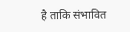है ताकि संभावित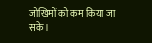जोखिमों को कम किया जा सके।